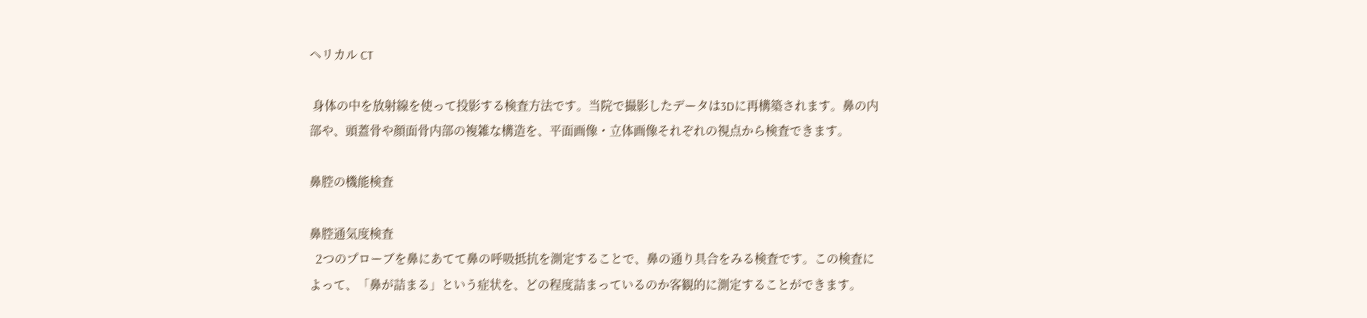ヘリカル CT

 身体の中を放射線を使って投影する検査方法です。当院で撮影したデータは3Dに再構築されます。鼻の内部や、頭蓋骨や顔面骨内部の複雑な構造を、平面画像・立体画像それぞれの視点から検査できます。

鼻腔の機能検査

鼻腔通気度検査
  2つのプローブを鼻にあてて鼻の呼吸抵抗を測定することで、鼻の通り具合をみる検査です。この検査によって、「鼻が詰まる」という症状を、どの程度詰まっているのか客観的に測定することができます。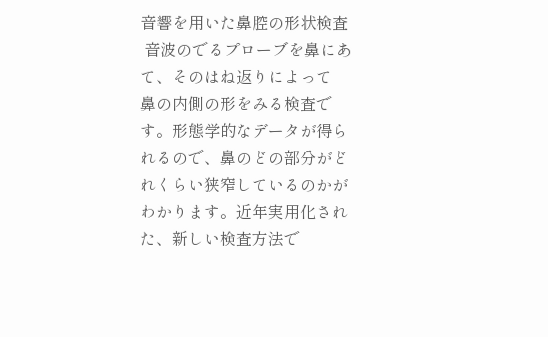音響を用いた鼻腔の形状検査
 音波のでるプローブを鼻にあて、そのはね返りによって
鼻の内側の形をみる検査です。形態学的なデータが得られるので、鼻のどの部分がどれくらい狭窄しているのかがわかります。近年実用化された、新しい検査方法で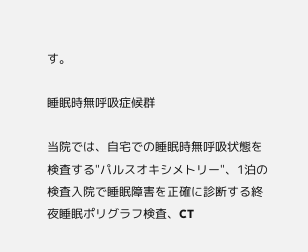す。

睡眠時無呼吸症候群

当院では、自宅での睡眠時無呼吸状態を検査する"パルスオキシメトリー"、1泊の検査入院で睡眠障害を正確に診断する終夜睡眠ポリグラフ検査、CT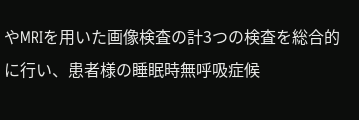やMRIを用いた画像検査の計3つの検査を総合的に行い、患者様の睡眠時無呼吸症候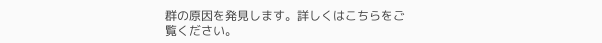群の原因を発見します。詳しくはこちらをご覧ください。